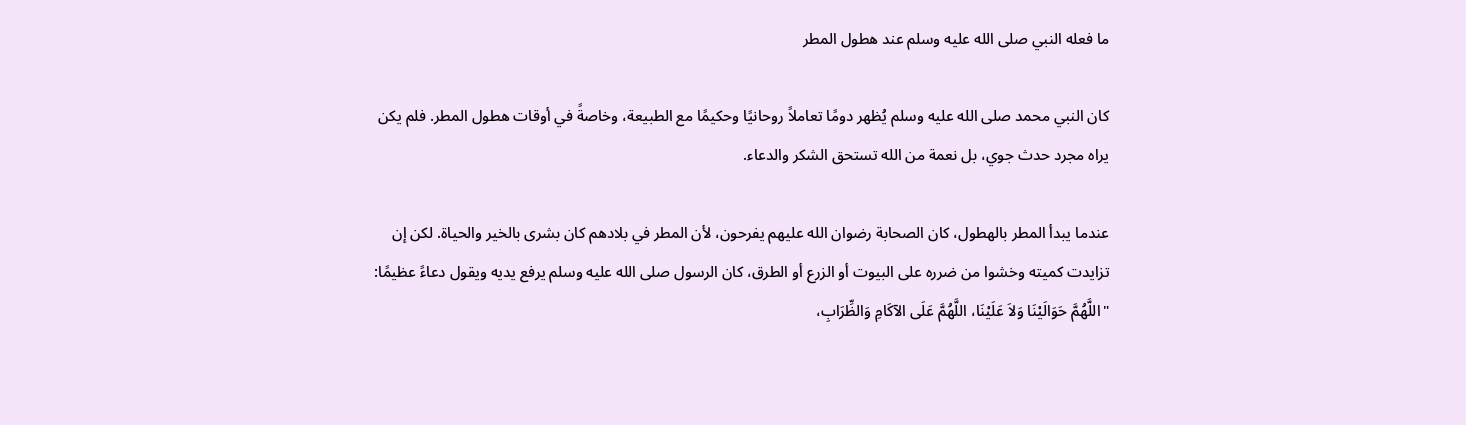ما فعله النبي صلى الله عليه وسلم عند هطول المطر

كان النبي محمد صلى الله عليه وسلم يُظهر دومًا تعاملاً روحانيًا وحكيمًا مع الطبيعة، وخاصةً في أوقات هطول المطر. فلم يكن يراه مجرد حدث جوي، بل نعمة من الله تستحق الشكر والدعاء.

عندما يبدأ المطر بالهطول، كان الصحابة رضوان الله عليهم يفرحون، لأن المطر في بلادهم كان بشرى بالخير والحياة. لكن إن تزايدت كميته وخشوا من ضرره على البيوت أو الزرع أو الطرق، كان الرسول صلى الله عليه وسلم يرفع يديه ويقول دعاءً عظيمًا: "اللَّهُمَّ حَوَالَيْنَا وَلاَ عَلَيْنَا، اللَّهُمَّ عَلَى الآكَامِ وَالظِّرَابِ،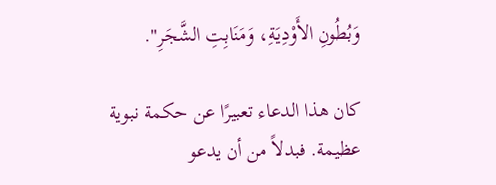وَبُطُونِ الأَوْدِيَةِ، وَمَنَابِتِ الشَّجَرِ".

كان هذا الدعاء تعبيرًا عن حكمة نبوية عظيمة. فبدلاً من أن يدعو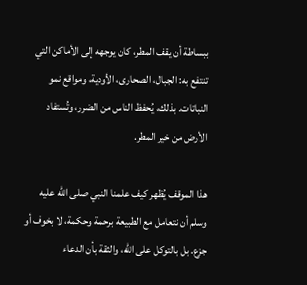ببساطة أن يقف المطر، كان يوجهه إلى الأماكن التي تنتفع به: الجبال، الصحارى، الأودية، ومواقع نمو النباتات. بذلك، يُحفظ الناس من الضرر، وتُستفاد الأرض من خير المطر.

هذا الموقف يُظهر كيف علمنا النبي صلى الله عليه وسلم أن نتعامل مع الطبيعة برحمة وحكمة، لا بخوف أو جزع. بل بالتوكل على الله، والثقة بأن الدعاء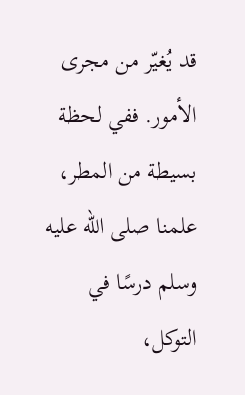قد يُغيّر من مجرى الأمور. ففي لحظة بسيطة من المطر، علمنا صلى الله عليه وسلم درسًا في التوكل،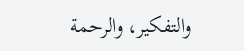والتفكير، والرحمة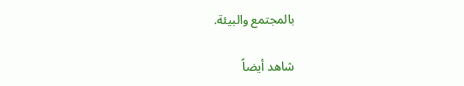بالمجتمع والبيئة.

شاهد أيضاً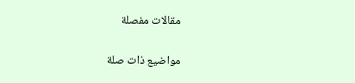مقالات مفصلة

مواضيع ذات صلة